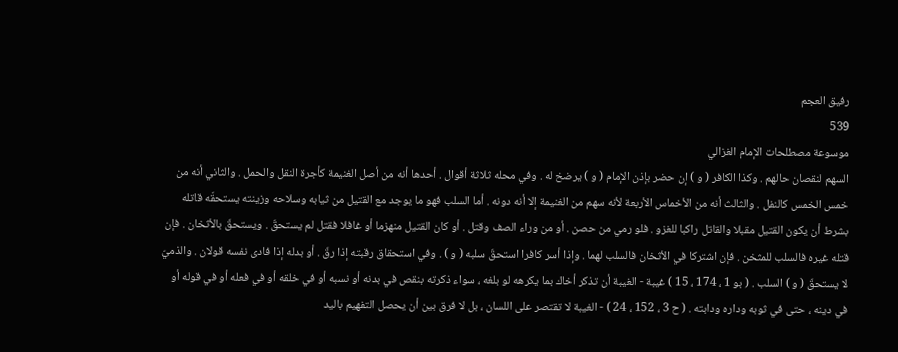رفيق العجم
539
موسوعة مصطلحات الإمام الغزالي
السهم لنقصان حالهم . وكذا الكافر ( و ) إن حضر بإذن الإمام ( و ) يرضخ له . وفي محله ثلاثة أقوال . أحدها أنه من أصل الغنيمة كأجرة النقل والحمل . والثاني أنه من خمس الخمس كالنفل . والثالث أنه من الأخماس الأربعة لأنه سهم من الغنيمة إلا أنه دونه . أما السلب فهو ما يوجد مع القتيل من ثيابه وسلاحه وزينته يستحقّه قاتله بشرط أن يكون القتيل مقبلا والقاتل راكبا للغزو . فلو رمي من حصن . أو من وراء الصف وقتل . أو كان القتيل منهزما أو غافلا فقتل لم يستحقّ . ويستحقّ بالأثخان . فإن قتله غيره فالسلب للمثخن . فإن اشتركا في الأثخان فالسلب لهما . وإذا أسر كافرا استحقّ سلبه ( و ) . وفي استحقاق رقبته إذا رقّ . أو بدله إذا فادى نفسه قولان . والذميّ لا يستحقّ ( و ) السلب . ( بو 1 ، 174 ، 15 ) غيبة - الغيبة أن تذكر أخاك بما يكرهه لو بلغه ، سواء ذكرته بنقص في بدنه أو نسبه أو في خلقه أو في فعله أو في قوله أو في دينه ، حتى في ثوبه وداره ودابته . ( ح 3 ، 152 ، 24 ) - الغيبة لا تقتصر على اللسان ، بل لا فرق بين أن يحصل التفهيم باليد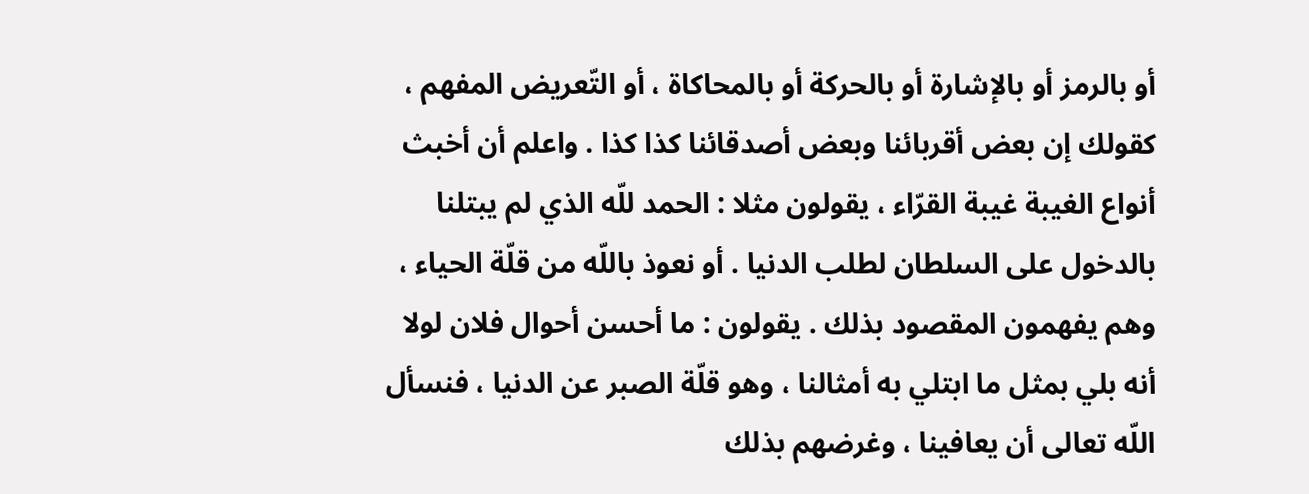أو بالرمز أو بالإشارة أو بالحركة أو بالمحاكاة ، أو التّعريض المفهم ، كقولك إن بعض أقربائنا وبعض أصدقائنا كذا كذا . واعلم أن أخبث أنواع الغيبة غيبة القرّاء ، يقولون مثلا : الحمد للّه الذي لم يبتلنا بالدخول على السلطان لطلب الدنيا . أو نعوذ باللّه من قلّة الحياء ، وهم يفهمون المقصود بذلك . يقولون : ما أحسن أحوال فلان لولا أنه بلي بمثل ما ابتلي به أمثالنا ، وهو قلّة الصبر عن الدنيا ، فنسأل اللّه تعالى أن يعافينا ، وغرضهم بذلك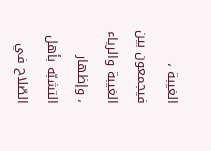الغيبة ، فيجمعون بين الغيبة والرياء ، وإظهار التشبّه بأهل الصّلاح في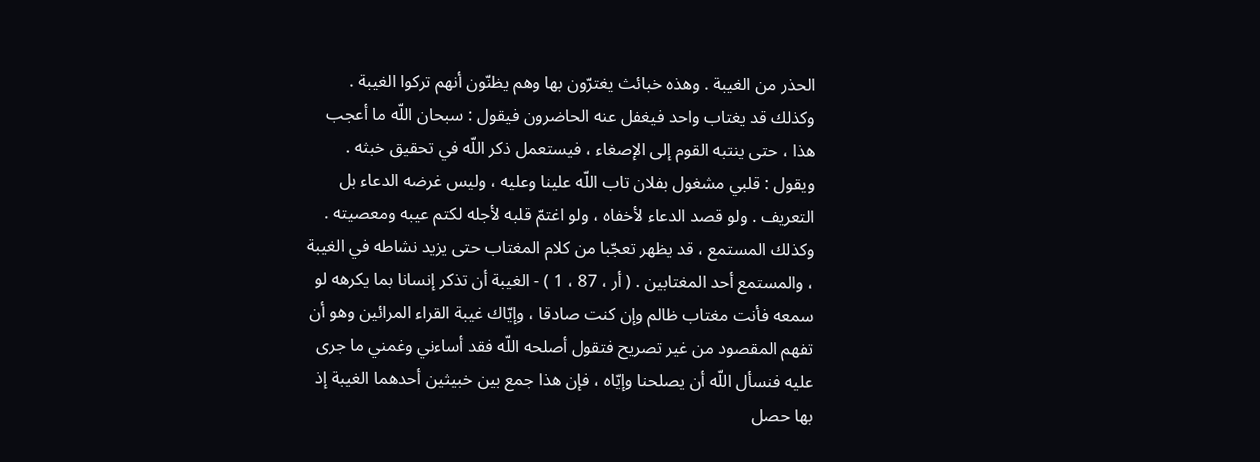الحذر من الغيبة . وهذه خبائث يغترّون بها وهم يظنّون أنهم تركوا الغيبة . وكذلك قد يغتاب واحد فيغفل عنه الحاضرون فيقول : سبحان اللّه ما أعجب هذا ، حتى ينتبه القوم إلى الإصغاء ، فيستعمل ذكر اللّه في تحقيق خبثه . ويقول : قلبي مشغول بفلان تاب اللّه علينا وعليه ، وليس غرضه الدعاء بل التعريف . ولو قصد الدعاء لأخفاه ، ولو اغتمّ قلبه لأجله لكتم عيبه ومعصيته . وكذلك المستمع ، قد يظهر تعجّبا من كلام المغتاب حتى يزيد نشاطه في الغيبة ، والمستمع أحد المغتابين . ( أر ، 87 ، 1 ) - الغيبة أن تذكر إنسانا بما يكرهه لو سمعه فأنت مغتاب ظالم وإن كنت صادقا ، وإيّاك غيبة القراء المرائين وهو أن تفهم المقصود من غير تصريح فتقول أصلحه اللّه فقد أساءني وغمني ما جرى عليه فنسأل اللّه أن يصلحنا وإيّاه ، فإن هذا جمع بين خبيثين أحدهما الغيبة إذ بها حصل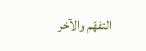التفهّم والآخر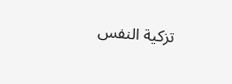تزكية النفس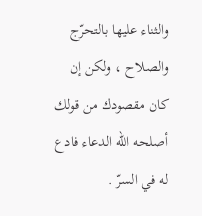والثناء عليها بالتحرّج والصلاح ، ولكن إن كان مقصودك من قولك أصلحه اللّه الدعاء فادع له في السرّ .